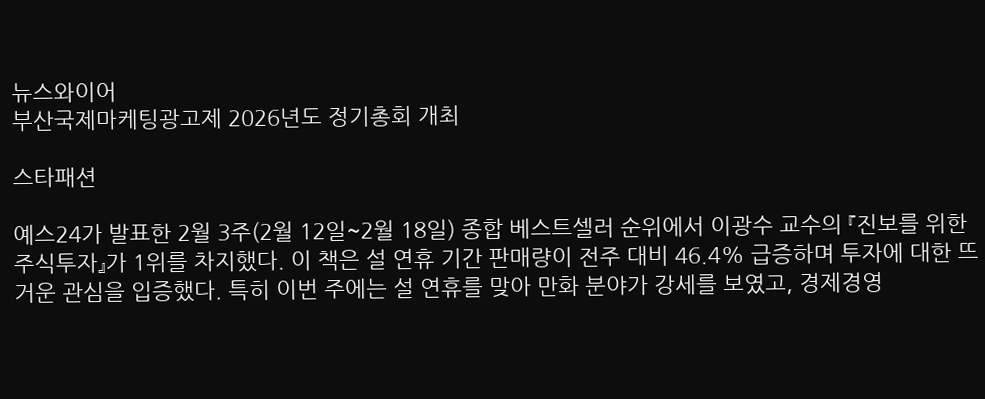뉴스와이어
부산국제마케팅광고제 2026년도 정기총회 개최

스타패션

예스24가 발표한 2월 3주(2월 12일~2월 18일) 종합 베스트셀러 순위에서 이광수 교수의 『진보를 위한 주식투자』가 1위를 차지했다. 이 책은 설 연휴 기간 판매량이 전주 대비 46.4% 급증하며 투자에 대한 뜨거운 관심을 입증했다. 특히 이번 주에는 설 연휴를 맞아 만화 분야가 강세를 보였고, 경제경영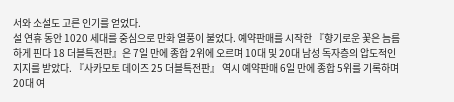서와 소설도 고른 인기를 얻었다.
설 연휴 동안 1020 세대를 중심으로 만화 열풍이 불었다. 예약판매를 시작한 『향기로운 꽃은 늠름하게 핀다 18 더블특전판』은 7일 만에 종합 2위에 오르며 10대 및 20대 남성 독자층의 압도적인 지지를 받았다. 『사카모토 데이즈 25 더블특전판』 역시 예약판매 6일 만에 종합 5위를 기록하며 20대 여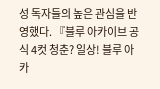성 독자들의 높은 관심을 반영했다. 『블루 아카이브 공식 4컷 청춘? 일상! 블루 아카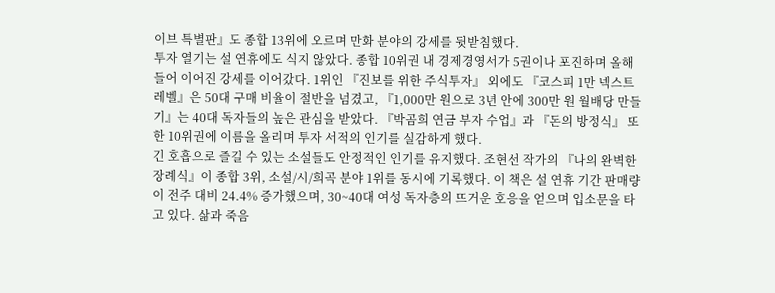이브 특별판』도 종합 13위에 오르며 만화 분야의 강세를 뒷받침했다.
투자 열기는 설 연휴에도 식지 않았다. 종합 10위권 내 경제경영서가 5권이나 포진하며 올해 들어 이어진 강세를 이어갔다. 1위인 『진보를 위한 주식투자』 외에도 『코스피 1만 넥스트 레벨』은 50대 구매 비율이 절반을 넘겼고, 『1,000만 원으로 3년 안에 300만 원 월배당 만들기』는 40대 독자들의 높은 관심을 받았다. 『박곰희 연금 부자 수업』과 『돈의 방정식』 또한 10위권에 이름을 올리며 투자 서적의 인기를 실감하게 했다.
긴 호흡으로 즐길 수 있는 소설들도 안정적인 인기를 유지했다. 조현선 작가의 『나의 완벽한 장례식』이 종합 3위, 소설/시/희곡 분야 1위를 동시에 기록했다. 이 책은 설 연휴 기간 판매량이 전주 대비 24.4% 증가했으며, 30~40대 여성 독자층의 뜨거운 호응을 얻으며 입소문을 타고 있다. 삶과 죽음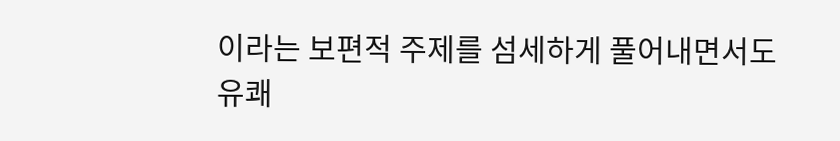이라는 보편적 주제를 섬세하게 풀어내면서도 유쾌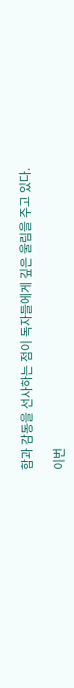함과 감동을 선사하는 점이 독자들에게 깊은 울림을 주고 있다.

이번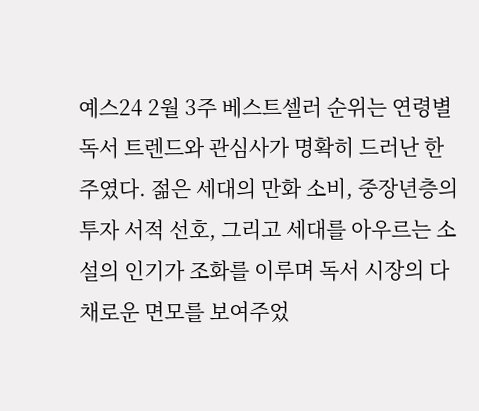예스24 2월 3주 베스트셀러 순위는 연령별 독서 트렌드와 관심사가 명확히 드러난 한 주였다. 젊은 세대의 만화 소비, 중장년층의 투자 서적 선호, 그리고 세대를 아우르는 소설의 인기가 조화를 이루며 독서 시장의 다채로운 면모를 보여주었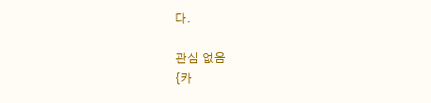다.

관심 없음
{카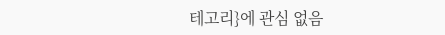테고리}에 관심 없음